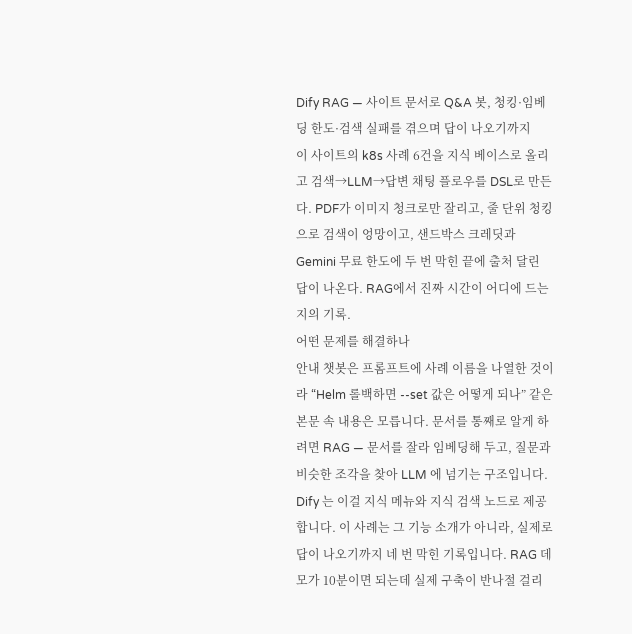Dify RAG — 사이트 문서로 Q&A 봇, 청킹·임베딩 한도·검색 실패를 겪으며 답이 나오기까지
이 사이트의 k8s 사례 6건을 지식 베이스로 올리고 검색→LLM→답변 채팅 플로우를 DSL로 만든다. PDF가 이미지 청크로만 잘리고, 줄 단위 청킹으로 검색이 엉망이고, 샌드박스 크레딧과 Gemini 무료 한도에 두 번 막힌 끝에 출처 달린 답이 나온다. RAG에서 진짜 시간이 어디에 드는지의 기록.
어떤 문제를 해결하나
안내 챗봇은 프롬프트에 사례 이름을 나열한 것이라 “Helm 롤백하면 --set 값은 어떻게 되나” 같은 본문 속 내용은 모릅니다. 문서를 통째로 알게 하려면 RAG — 문서를 잘라 임베딩해 두고, 질문과 비슷한 조각을 찾아 LLM 에 넘기는 구조입니다.
Dify 는 이걸 지식 메뉴와 지식 검색 노드로 제공합니다. 이 사례는 그 기능 소개가 아니라, 실제로 답이 나오기까지 네 번 막힌 기록입니다. RAG 데모가 10분이면 되는데 실제 구축이 반나절 걸리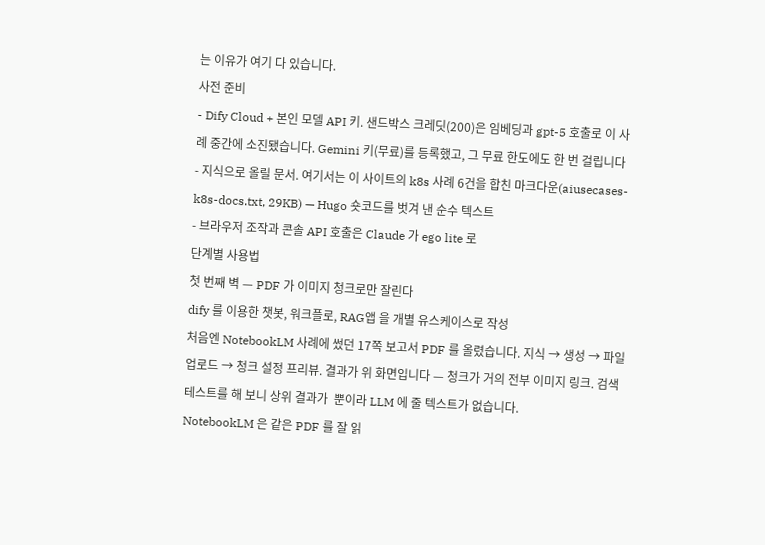는 이유가 여기 다 있습니다.
사전 준비
- Dify Cloud + 본인 모델 API 키. 샌드박스 크레딧(200)은 임베딩과 gpt-5 호출로 이 사례 중간에 소진됐습니다. Gemini 키(무료)를 등록했고, 그 무료 한도에도 한 번 걸립니다
- 지식으로 올릴 문서. 여기서는 이 사이트의 k8s 사례 6건을 합친 마크다운(aiusecases-k8s-docs.txt, 29KB) — Hugo 숏코드를 벗겨 낸 순수 텍스트
- 브라우저 조작과 콘솔 API 호출은 Claude 가 ego lite 로
단계별 사용법
첫 번째 벽 — PDF 가 이미지 청크로만 잘린다
dify 를 이용한 챗봇, 워크플로, RAG앱 을 개별 유스케이스로 작성
처음엔 NotebookLM 사례에 썼던 17쪽 보고서 PDF 를 올렸습니다. 지식 → 생성 → 파일 업로드 → 청크 설정 프리뷰. 결과가 위 화면입니다 — 청크가 거의 전부 이미지 링크. 검색 테스트를 해 보니 상위 결과가  뿐이라 LLM 에 줄 텍스트가 없습니다.
NotebookLM 은 같은 PDF 를 잘 읽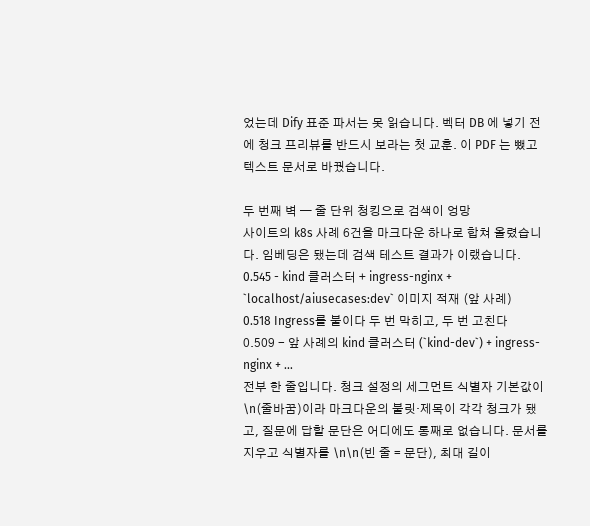었는데 Dify 표준 파서는 못 읽습니다. 벡터 DB 에 넣기 전에 청크 프리뷰를 반드시 보라는 첫 교훈. 이 PDF 는 뺐고 텍스트 문서로 바꿨습니다.

두 번째 벽 — 줄 단위 청킹으로 검색이 엉망
사이트의 k8s 사례 6건을 마크다운 하나로 합쳐 올렸습니다. 임베딩은 됐는데 검색 테스트 결과가 이랬습니다.
0.545 - kind 클러스터 + ingress-nginx + `localhost/aiusecases:dev` 이미지 적재 (앞 사례)
0.518 Ingress를 붙이다 두 번 막히고, 두 번 고친다
0.509 - 앞 사례의 kind 클러스터 (`kind-dev`) + ingress-nginx + …
전부 한 줄입니다. 청크 설정의 세그먼트 식별자 기본값이 \n(줄바꿈)이라 마크다운의 불릿·제목이 각각 청크가 됐고, 질문에 답할 문단은 어디에도 통째로 없습니다. 문서를 지우고 식별자를 \n\n(빈 줄 = 문단), 최대 길이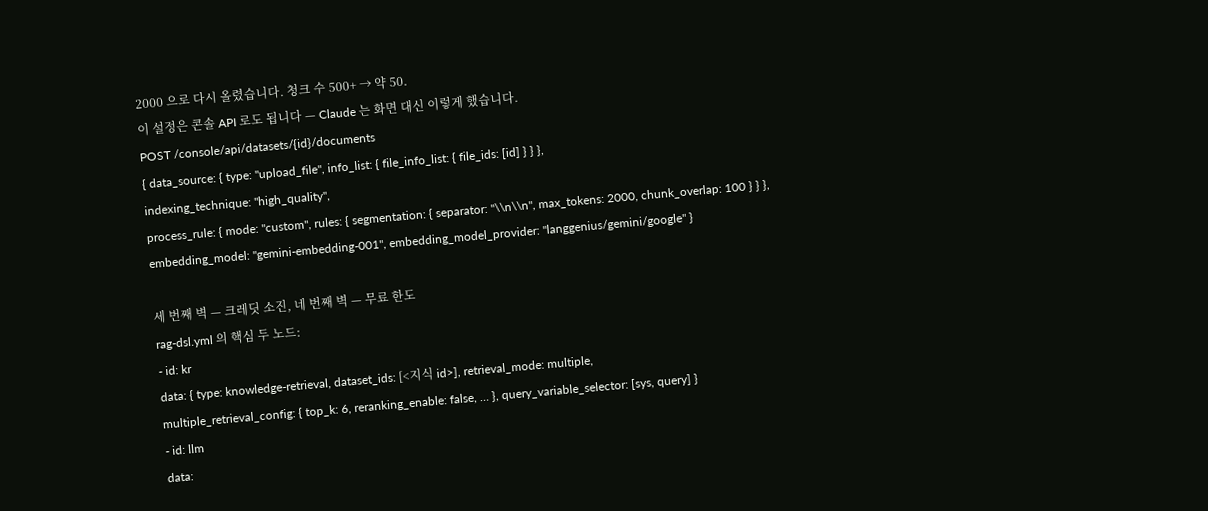2000 으로 다시 올렸습니다. 청크 수 500+ → 약 50.
이 설정은 콘솔 API 로도 됩니다 — Claude 는 화면 대신 이렇게 했습니다.
POST /console/api/datasets/{id}/documents
{ data_source: { type: "upload_file", info_list: { file_info_list: { file_ids: [id] } } },
indexing_technique: "high_quality",
process_rule: { mode: "custom", rules: { segmentation: { separator: "\\n\\n", max_tokens: 2000, chunk_overlap: 100 } } },
embedding_model: "gemini-embedding-001", embedding_model_provider: "langgenius/gemini/google" }

세 번째 벽 — 크레딧 소진, 네 번째 벽 — 무료 한도
rag-dsl.yml 의 핵심 두 노드:
- id: kr
data: { type: knowledge-retrieval, dataset_ids: [<지식 id>], retrieval_mode: multiple,
multiple_retrieval_config: { top_k: 6, reranking_enable: false, … }, query_variable_selector: [sys, query] }
- id: llm
data: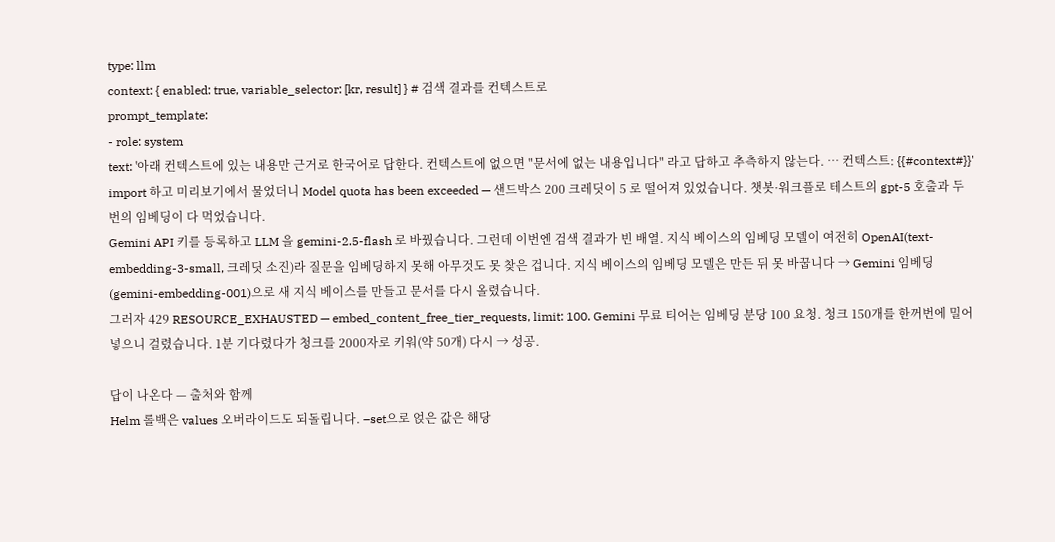type: llm
context: { enabled: true, variable_selector: [kr, result] } # 검색 결과를 컨텍스트로
prompt_template:
- role: system
text: '아래 컨텍스트에 있는 내용만 근거로 한국어로 답한다. 컨텍스트에 없으면 "문서에 없는 내용입니다" 라고 답하고 추측하지 않는다. … 컨텍스트: {{#context#}}'
import 하고 미리보기에서 물었더니 Model quota has been exceeded — 샌드박스 200 크레딧이 5 로 떨어져 있었습니다. 챗봇·워크플로 테스트의 gpt-5 호출과 두 번의 임베딩이 다 먹었습니다.
Gemini API 키를 등록하고 LLM 을 gemini-2.5-flash 로 바꿨습니다. 그런데 이번엔 검색 결과가 빈 배열. 지식 베이스의 임베딩 모델이 여전히 OpenAI(text-embedding-3-small, 크레딧 소진)라 질문을 임베딩하지 못해 아무것도 못 찾은 겁니다. 지식 베이스의 임베딩 모델은 만든 뒤 못 바꿉니다 → Gemini 임베딩(gemini-embedding-001)으로 새 지식 베이스를 만들고 문서를 다시 올렸습니다.
그러자 429 RESOURCE_EXHAUSTED — embed_content_free_tier_requests, limit: 100. Gemini 무료 티어는 임베딩 분당 100 요청. 청크 150개를 한꺼번에 밀어 넣으니 걸렸습니다. 1분 기다렸다가 청크를 2000자로 키워(약 50개) 다시 → 성공.

답이 나온다 — 출처와 함께
Helm 롤백은 values 오버라이드도 되돌립니다. –set으로 얹은 값은 해당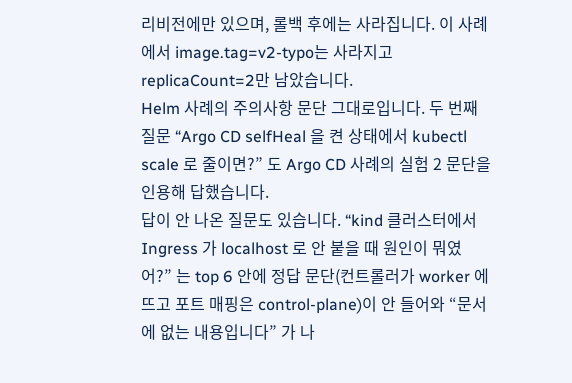리비전에만 있으며, 롤백 후에는 사라집니다. 이 사례에서 image.tag=v2-typo는 사라지고 replicaCount=2만 남았습니다.
Helm 사례의 주의사항 문단 그대로입니다. 두 번째 질문 “Argo CD selfHeal 을 켠 상태에서 kubectl scale 로 줄이면?” 도 Argo CD 사례의 실험 2 문단을 인용해 답했습니다.
답이 안 나온 질문도 있습니다. “kind 클러스터에서 Ingress 가 localhost 로 안 붙을 때 원인이 뭐였어?” 는 top 6 안에 정답 문단(컨트롤러가 worker 에 뜨고 포트 매핑은 control-plane)이 안 들어와 “문서에 없는 내용입니다” 가 나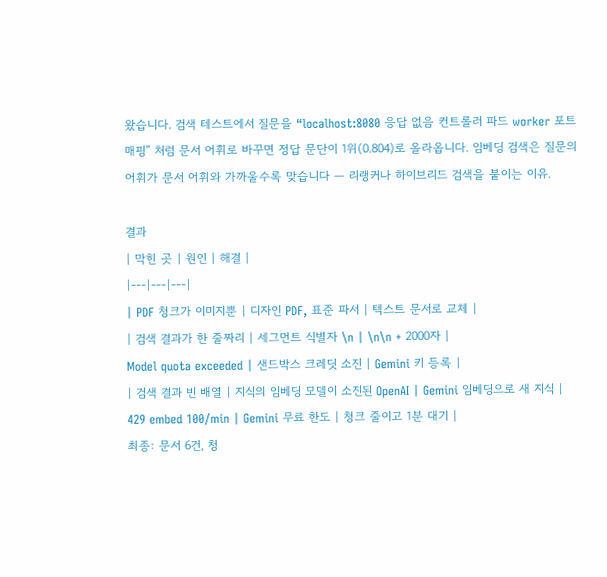왔습니다. 검색 테스트에서 질문을 “localhost:8080 응답 없음 컨트롤러 파드 worker 포트 매핑” 처럼 문서 어휘로 바꾸면 정답 문단이 1위(0.804)로 올라옵니다. 임베딩 검색은 질문의 어휘가 문서 어휘와 가까울수록 맞습니다 — 리랭커나 하이브리드 검색을 붙이는 이유.

결과
| 막힌 곳 | 원인 | 해결 |
|---|---|---|
| PDF 청크가 이미지뿐 | 디자인 PDF, 표준 파서 | 텍스트 문서로 교체 |
| 검색 결과가 한 줄짜리 | 세그먼트 식별자 \n | \n\n + 2000자 |
Model quota exceeded | 샌드박스 크레딧 소진 | Gemini 키 등록 |
| 검색 결과 빈 배열 | 지식의 임베딩 모델이 소진된 OpenAI | Gemini 임베딩으로 새 지식 |
429 embed 100/min | Gemini 무료 한도 | 청크 줄이고 1분 대기 |
최종: 문서 6건, 청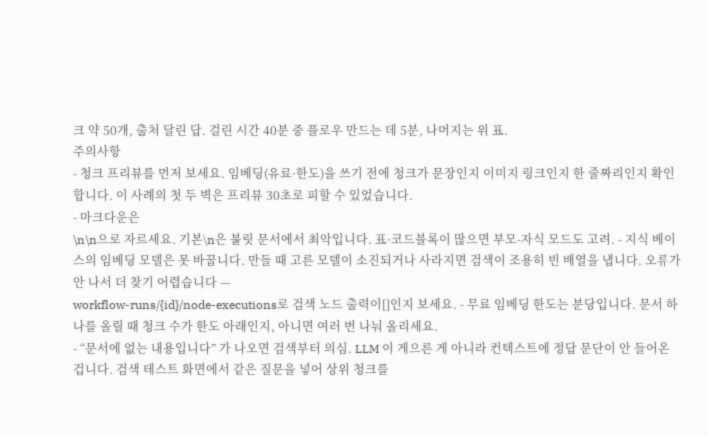크 약 50개, 출처 달린 답. 걸린 시간 40분 중 플로우 만드는 데 5분, 나머지는 위 표.
주의사항
- 청크 프리뷰를 먼저 보세요. 임베딩(유료·한도)을 쓰기 전에 청크가 문장인지 이미지 링크인지 한 줄짜리인지 확인합니다. 이 사례의 첫 두 벽은 프리뷰 30초로 피할 수 있었습니다.
- 마크다운은
\n\n으로 자르세요. 기본\n은 불릿 문서에서 최악입니다. 표·코드블록이 많으면 부모-자식 모드도 고려. - 지식 베이스의 임베딩 모델은 못 바꿉니다. 만들 때 고른 모델이 소진되거나 사라지면 검색이 조용히 빈 배열을 냅니다. 오류가 안 나서 더 찾기 어렵습니다 —
workflow-runs/{id}/node-executions로 검색 노드 출력이[]인지 보세요. - 무료 임베딩 한도는 분당입니다. 문서 하나를 올릴 때 청크 수가 한도 아래인지, 아니면 여러 번 나눠 올리세요.
- “문서에 없는 내용입니다” 가 나오면 검색부터 의심. LLM 이 게으른 게 아니라 컨텍스트에 정답 문단이 안 들어온 겁니다. 검색 테스트 화면에서 같은 질문을 넣어 상위 청크를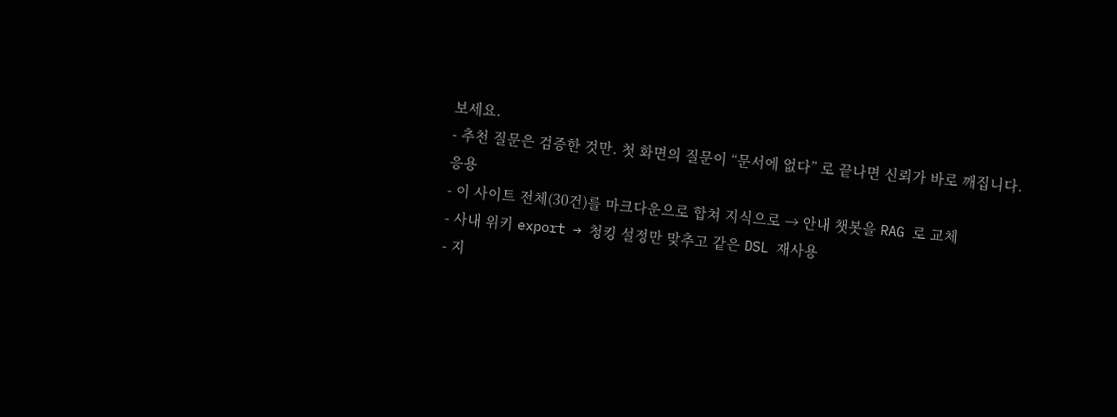보세요.
- 추천 질문은 검증한 것만. 첫 화면의 질문이 “문서에 없다” 로 끝나면 신뢰가 바로 깨집니다.
응용
- 이 사이트 전체(30건)를 마크다운으로 합쳐 지식으로 → 안내 챗봇을 RAG 로 교체
- 사내 위키 export → 청킹 설정만 맞추고 같은 DSL 재사용
- 지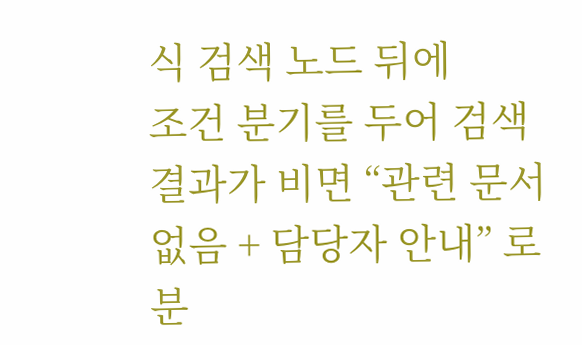식 검색 노드 뒤에
조건 분기를 두어 검색 결과가 비면 “관련 문서 없음 + 담당자 안내” 로 분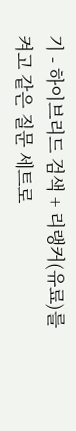기 - 하이브리드 검색 + 리랭커(유료)를 켜고 같은 질문 세트로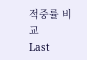적중률 비교
Last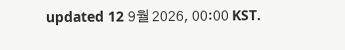updated 12 9월 2026, 00:00 KST.